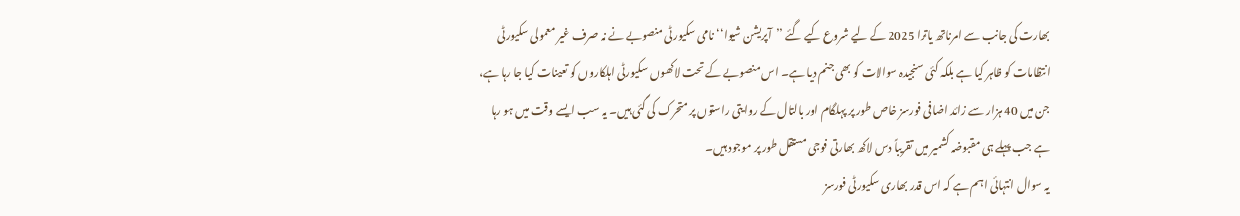بھارت کی جانب سے امرناتھ یاترا 2025 کے لیے شروع کیے گئے ’’آپریشن شیوا‘‘ نامی سکیورٹی منصوبے نے نہ صرف غیر معمولی سکیورٹی انتظامات کو ظاہر کیا ہے بلکہ کئی سنجیدہ سوالات کو بھی جنم دیا ہے۔ اس منصوبے کے تحت لاکھوں سکیورٹی اہلکاروں کو تعینات کیا جا رہا ہے، جن میں 40 ہزار سے زائد اضافی فورسز خاص طور پر پہلگام اور بالتال کے روایتی راستوں پر متحرک کی گئی ہیں۔ یہ سب ایسے وقت میں ہو رہا ہے جب پہلے ہی مقبوضہ کشمیر میں تقریباً دس لاکھ بھارتی فوجی مستقل طور پر موجود ہیں۔
یہ سوال انتہائی اہم ہے کہ اس قدر بھاری سکیورٹی فورسز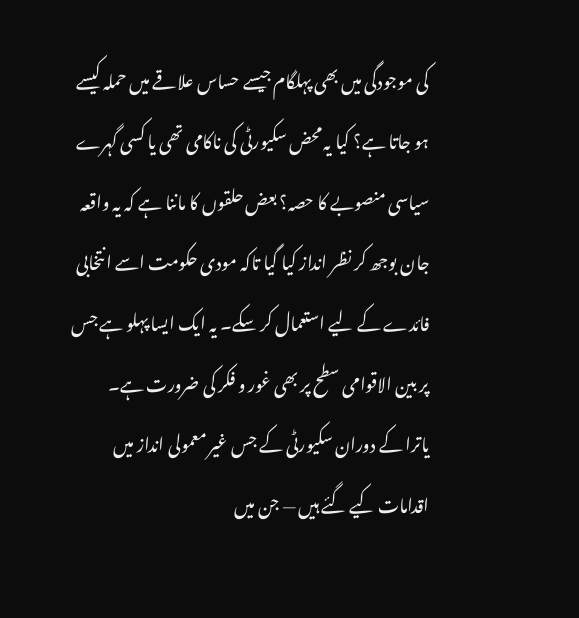کی موجودگی میں بھی پہلگام جیسے حساس علاقے میں حملہ کیسے ہو جاتا ہے؟ کیا یہ محض سکیورٹی کی ناکامی تھی یا کسی گہرے سیاسی منصوبے کا حصہ؟ بعض حلقوں کا ماننا ہے کہ یہ واقعہ جان بوجھ کر نظر انداز کیا گیا تاکہ مودی حکومت اسے انتخابی فائدے کے لیے استعمال کر سکے۔ یہ ایک ایسا پہلو ہے جس پر بین الاقوامی سطح پر بھی غور و فکر کی ضرورت ہے۔
یاترا کے دوران سکیورٹی کے جس غیر معمولی انداز میں اقدامات کیے گئے ہیں — جن میں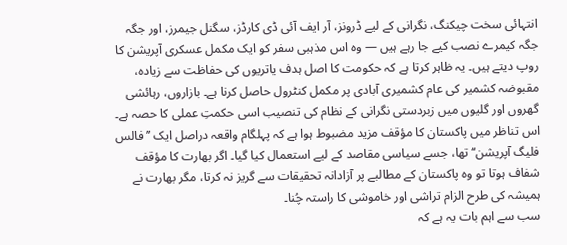انتہائی سخت چیکنگ، نگرانی کے لیے ڈرونز، آر ایف آئی ڈی کارڈز، سگنل جیمرز، اور جگہ جگہ کیمرے نصب کیے جا رہے ہیں — وہ اس مذہبی سفر کو ایک مکمل عسکری آپریشن کا روپ دیتے ہیں۔ یہ ظاہر کرتا ہے کہ حکومت کا اصل ہدف یاتریوں کی حفاظت سے زیادہ، مقبوضہ کشمیر کی عام کشمیری آبادی پر مکمل کنٹرول حاصل کرنا ہے۔ بازاروں، رہائشی گھروں اور گلیوں میں زبردستی نگرانی کے نظام کی تنصیب اسی حکمتِ عملی کا حصہ ہے۔
اس تناظر میں پاکستان کا مؤقف مزید مضبوط ہوا ہے کہ پہلگام واقعہ دراصل ایک ’’فالس فلیگ آپریشن‘‘ تھا، جسے سیاسی مقاصد کے لیے استعمال کیا گیا۔ اگر بھارت کا مؤقف شفاف ہوتا تو وہ پاکستان کے مطالبے پر آزادانہ تحقیقات سے گریز نہ کرتا، مگر بھارت نے ہمیشہ کی طرح الزام تراشی اور خاموشی کا راستہ چُنا۔
سب سے اہم بات یہ ہے کہ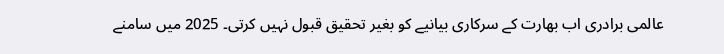عالمی برادری اب بھارت کے سرکاری بیانیے کو بغیر تحقیق قبول نہیں کرتی۔ 2025 میں سامنے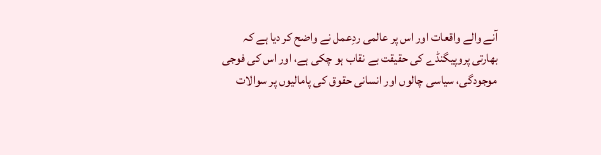آنے والے واقعات اور اس پر عالمی ردِعمل نے واضح کر دیا ہے کہ بھارتی پروپیگنڈے کی حقیقت بے نقاب ہو چکی ہے، اور اس کی فوجی موجودگی، سیاسی چالوں اور انسانی حقوق کی پامالیوں پر سوالات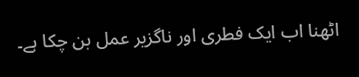اٹھنا اب ایک فطری اور ناگزیر عمل بن چکا ہے۔